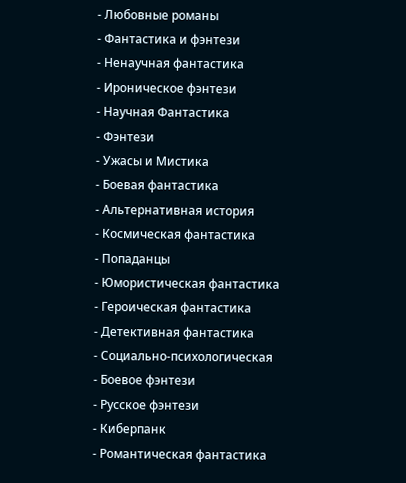- Любовные романы
- Фантастика и фэнтези
- Ненаучная фантастика
- Ироническое фэнтези
- Научная Фантастика
- Фэнтези
- Ужасы и Мистика
- Боевая фантастика
- Альтернативная история
- Космическая фантастика
- Попаданцы
- Юмористическая фантастика
- Героическая фантастика
- Детективная фантастика
- Социально-психологическая
- Боевое фэнтези
- Русское фэнтези
- Киберпанк
- Романтическая фантастика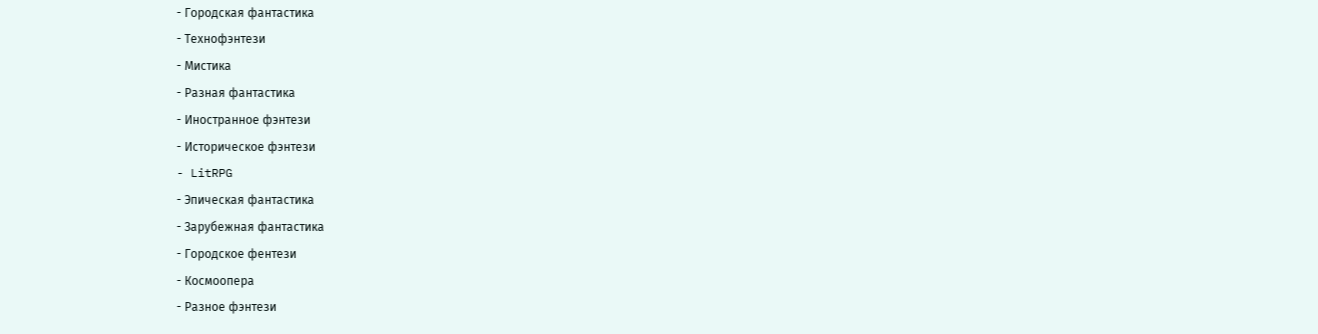- Городская фантастика
- Технофэнтези
- Мистика
- Разная фантастика
- Иностранное фэнтези
- Историческое фэнтези
- LitRPG
- Эпическая фантастика
- Зарубежная фантастика
- Городское фентези
- Космоопера
- Разное фэнтези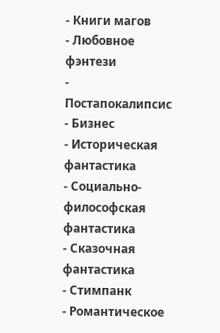- Книги магов
- Любовное фэнтези
- Постапокалипсис
- Бизнес
- Историческая фантастика
- Социально-философская фантастика
- Сказочная фантастика
- Стимпанк
- Романтическое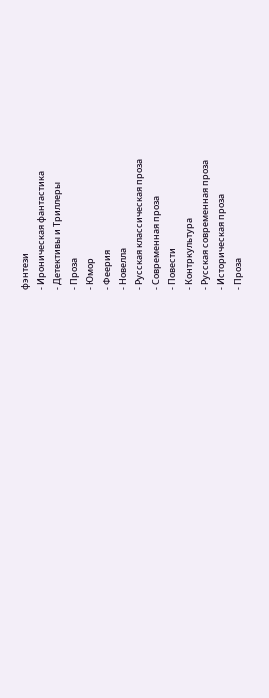фэнтези
- Ироническая фантастика
- Детективы и Триллеры
- Проза
- Юмор
- Феерия
- Новелла
- Русская классическая проза
- Современная проза
- Повести
- Контркультура
- Русская современная проза
- Историческая проза
- Проза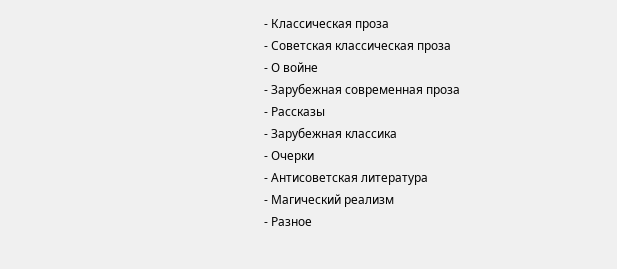- Классическая проза
- Советская классическая проза
- О войне
- Зарубежная современная проза
- Рассказы
- Зарубежная классика
- Очерки
- Антисоветская литература
- Магический реализм
- Разное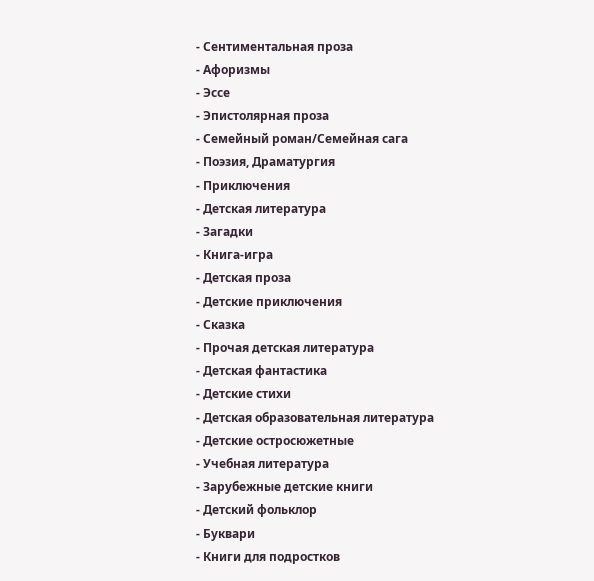- Сентиментальная проза
- Афоризмы
- Эссе
- Эпистолярная проза
- Семейный роман/Семейная сага
- Поэзия, Драматургия
- Приключения
- Детская литература
- Загадки
- Книга-игра
- Детская проза
- Детские приключения
- Сказка
- Прочая детская литература
- Детская фантастика
- Детские стихи
- Детская образовательная литература
- Детские остросюжетные
- Учебная литература
- Зарубежные детские книги
- Детский фольклор
- Буквари
- Книги для подростков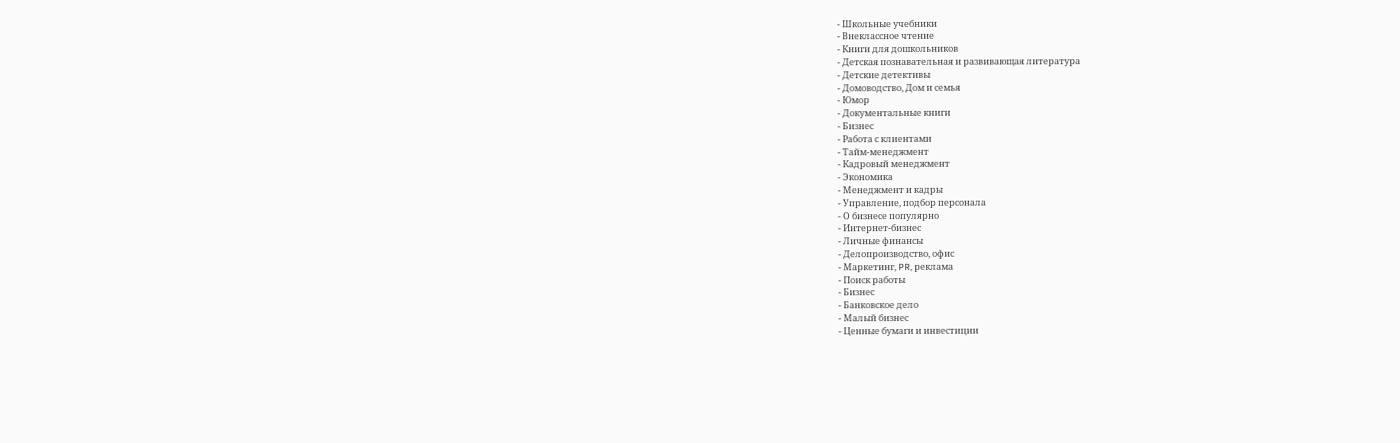- Школьные учебники
- Внеклассное чтение
- Книги для дошкольников
- Детская познавательная и развивающая литература
- Детские детективы
- Домоводство, Дом и семья
- Юмор
- Документальные книги
- Бизнес
- Работа с клиентами
- Тайм-менеджмент
- Кадровый менеджмент
- Экономика
- Менеджмент и кадры
- Управление, подбор персонала
- О бизнесе популярно
- Интернет-бизнес
- Личные финансы
- Делопроизводство, офис
- Маркетинг, PR, реклама
- Поиск работы
- Бизнес
- Банковское дело
- Малый бизнес
- Ценные бумаги и инвестиции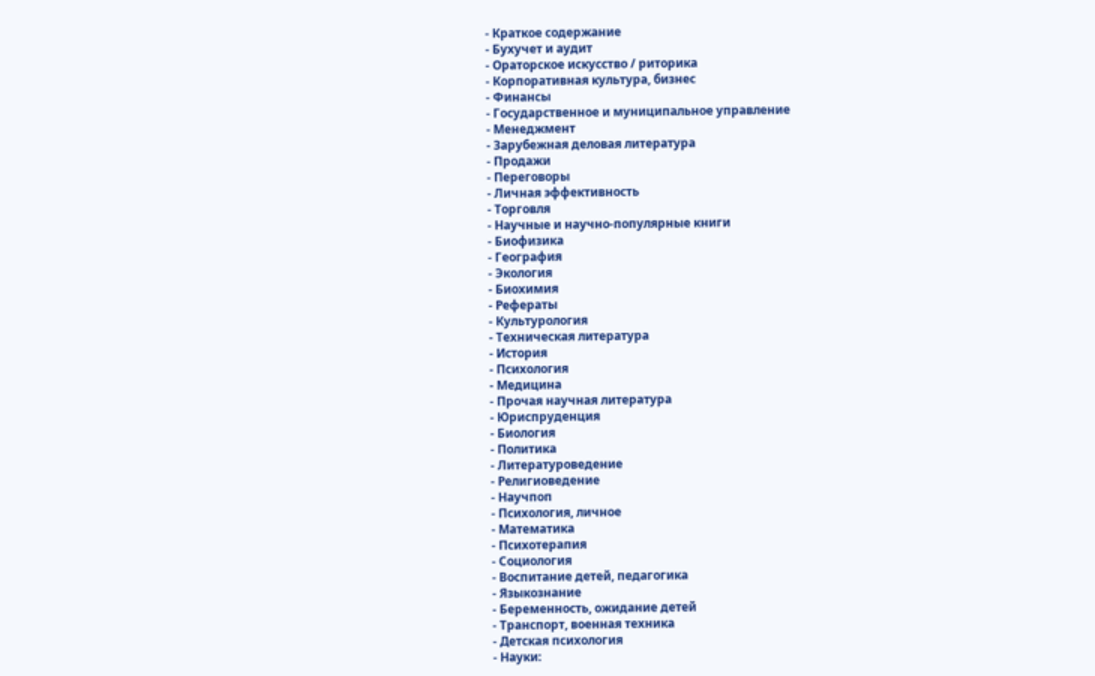- Краткое содержание
- Бухучет и аудит
- Ораторское искусство / риторика
- Корпоративная культура, бизнес
- Финансы
- Государственное и муниципальное управление
- Менеджмент
- Зарубежная деловая литература
- Продажи
- Переговоры
- Личная эффективность
- Торговля
- Научные и научно-популярные книги
- Биофизика
- География
- Экология
- Биохимия
- Рефераты
- Культурология
- Техническая литература
- История
- Психология
- Медицина
- Прочая научная литература
- Юриспруденция
- Биология
- Политика
- Литературоведение
- Религиоведение
- Научпоп
- Психология, личное
- Математика
- Психотерапия
- Социология
- Воспитание детей, педагогика
- Языкознание
- Беременность, ожидание детей
- Транспорт, военная техника
- Детская психология
- Науки: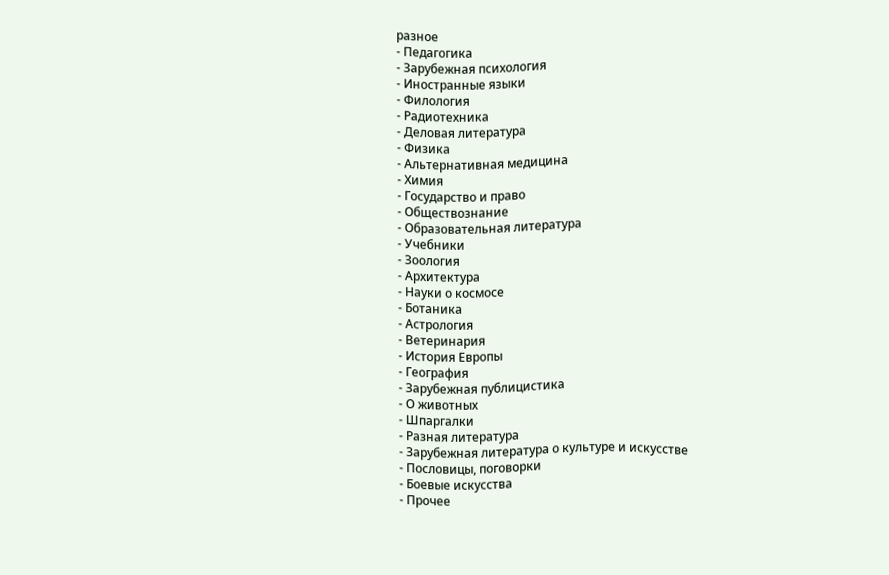разное
- Педагогика
- Зарубежная психология
- Иностранные языки
- Филология
- Радиотехника
- Деловая литература
- Физика
- Альтернативная медицина
- Химия
- Государство и право
- Обществознание
- Образовательная литература
- Учебники
- Зоология
- Архитектура
- Науки о космосе
- Ботаника
- Астрология
- Ветеринария
- История Европы
- География
- Зарубежная публицистика
- О животных
- Шпаргалки
- Разная литература
- Зарубежная литература о культуре и искусстве
- Пословицы, поговорки
- Боевые искусства
- Прочее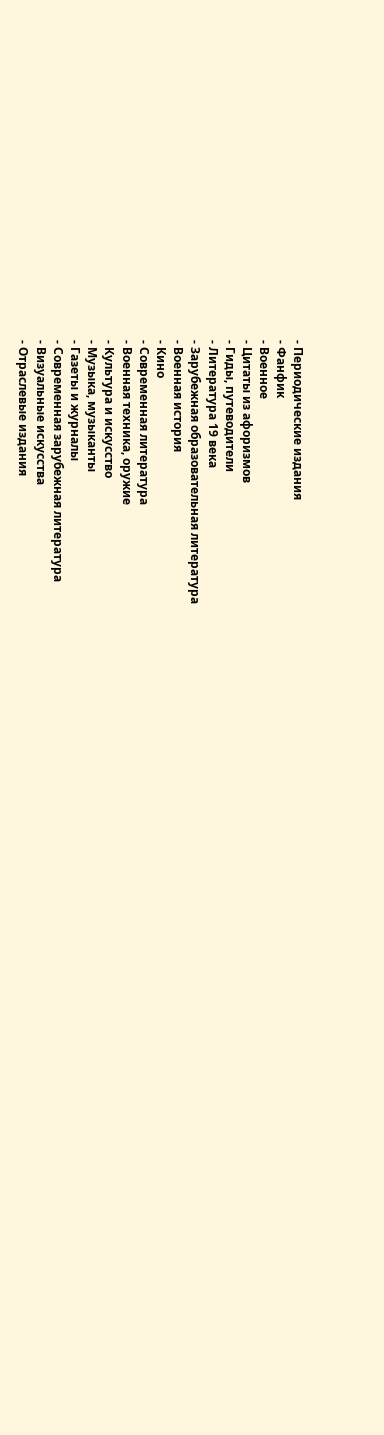- Периодические издания
- Фанфик
- Военное
- Цитаты из афоризмов
- Гиды, путеводители
- Литература 19 века
- Зарубежная образовательная литература
- Военная история
- Кино
- Современная литература
- Военная техника, оружие
- Культура и искусство
- Музыка, музыканты
- Газеты и журналы
- Современная зарубежная литература
- Визуальные искусства
- Отраслевые издания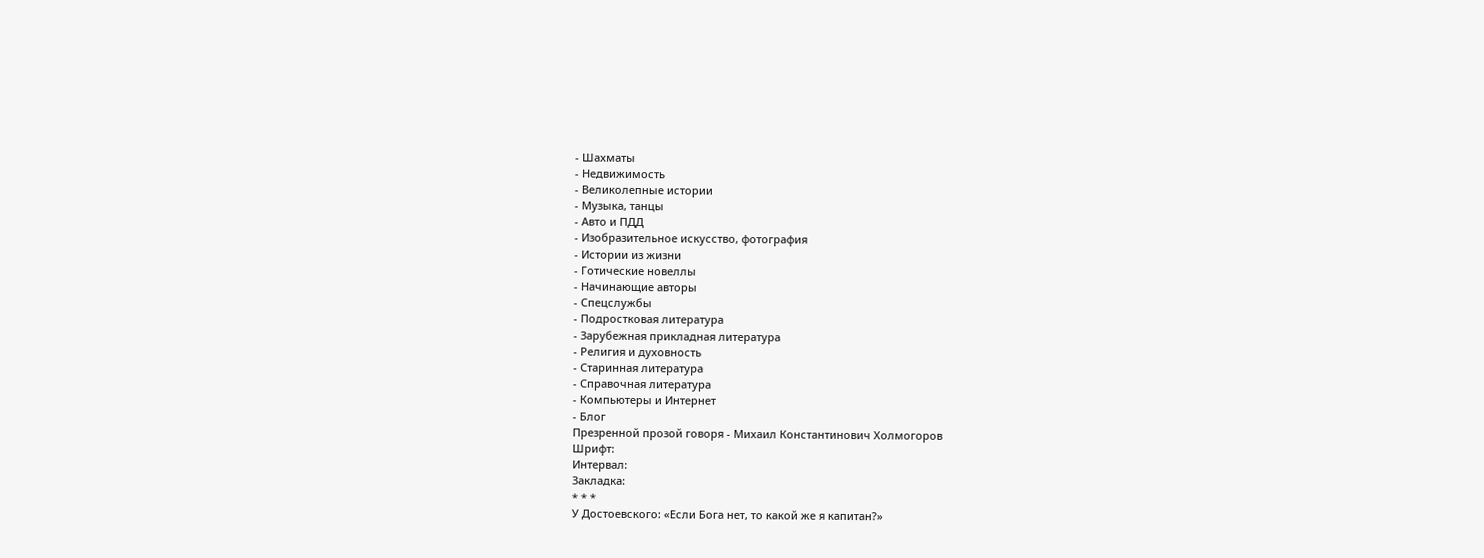- Шахматы
- Недвижимость
- Великолепные истории
- Музыка, танцы
- Авто и ПДД
- Изобразительное искусство, фотография
- Истории из жизни
- Готические новеллы
- Начинающие авторы
- Спецслужбы
- Подростковая литература
- Зарубежная прикладная литература
- Религия и духовность
- Старинная литература
- Справочная литература
- Компьютеры и Интернет
- Блог
Презренной прозой говоря - Михаил Константинович Холмогоров
Шрифт:
Интервал:
Закладка:
* * *
У Достоевского: «Если Бога нет, то какой же я капитан?»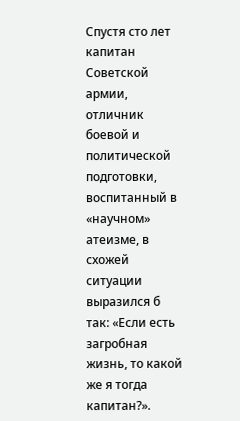Спустя сто лет капитан Советской армии, отличник боевой и политической подготовки, воспитанный в «научном» атеизме, в схожей ситуации выразился б так: «Если есть загробная жизнь, то какой же я тогда капитан?».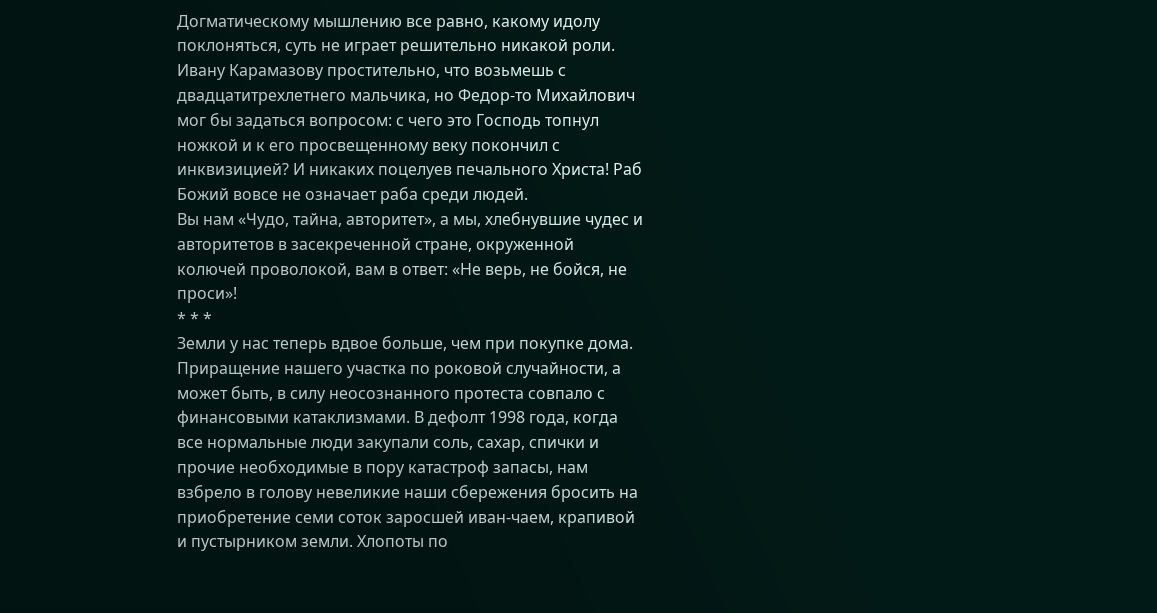Догматическому мышлению все равно, какому идолу поклоняться, суть не играет решительно никакой роли.
Ивану Карамазову простительно, что возьмешь с двадцатитрехлетнего мальчика, но Федор-то Михайлович мог бы задаться вопросом: с чего это Господь топнул ножкой и к его просвещенному веку покончил с инквизицией? И никаких поцелуев печального Христа! Раб Божий вовсе не означает раба среди людей.
Вы нам «Чудо, тайна, авторитет», а мы, хлебнувшие чудес и авторитетов в засекреченной стране, окруженной колючей проволокой, вам в ответ: «Не верь, не бойся, не проси»!
* * *
Земли у нас теперь вдвое больше, чем при покупке дома. Приращение нашего участка по роковой случайности, а может быть, в силу неосознанного протеста совпало с финансовыми катаклизмами. В дефолт 1998 года, когда все нормальные люди закупали соль, сахар, спички и прочие необходимые в пору катастроф запасы, нам взбрело в голову невеликие наши сбережения бросить на приобретение семи соток заросшей иван-чаем, крапивой и пустырником земли. Хлопоты по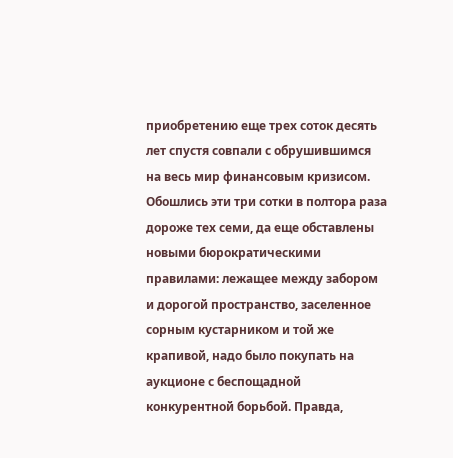приобретению еще трех соток десять лет спустя совпали с обрушившимся на весь мир финансовым кризисом. Обошлись эти три сотки в полтора раза дороже тех семи, да еще обставлены новыми бюрократическими правилами: лежащее между забором и дорогой пространство, заселенное сорным кустарником и той же крапивой, надо было покупать на аукционе с беспощадной конкурентной борьбой. Правда,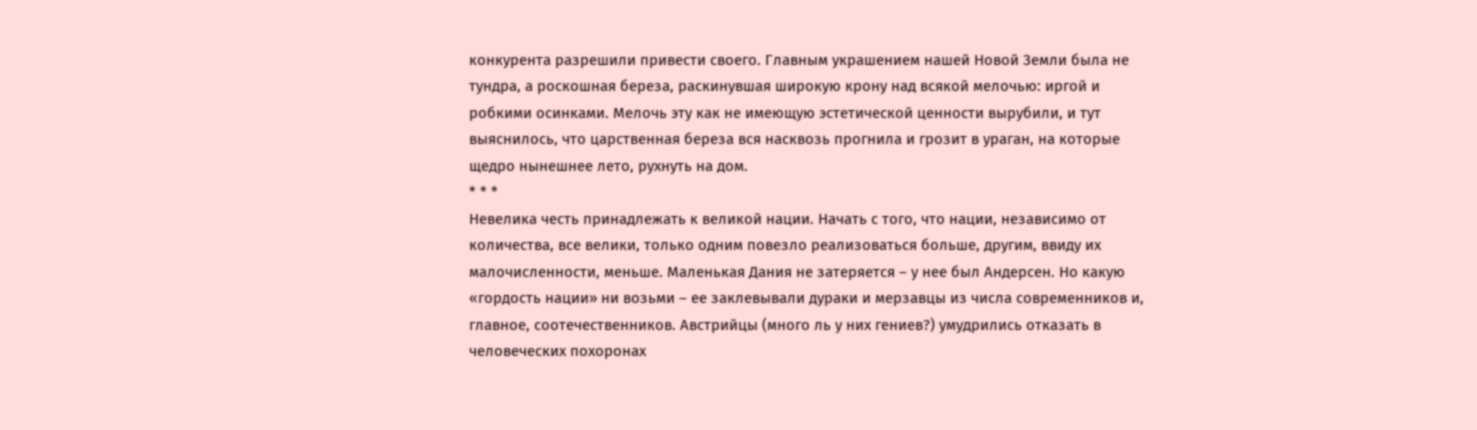конкурента разрешили привести своего. Главным украшением нашей Новой Земли была не тундра, а роскошная береза, раскинувшая широкую крону над всякой мелочью: иргой и робкими осинками. Мелочь эту как не имеющую эстетической ценности вырубили, и тут выяснилось, что царственная береза вся насквозь прогнила и грозит в ураган, на которые щедро нынешнее лето, рухнуть на дом.
* * *
Невелика честь принадлежать к великой нации. Начать с того, что нации, независимо от количества, все велики, только одним повезло реализоваться больше, другим, ввиду их малочисленности, меньше. Маленькая Дания не затеряется – у нее был Андерсен. Но какую «гордость нации» ни возьми – ее заклевывали дураки и мерзавцы из числа современников и, главное, соотечественников. Австрийцы (много ль у них гениев?) умудрились отказать в человеческих похоронах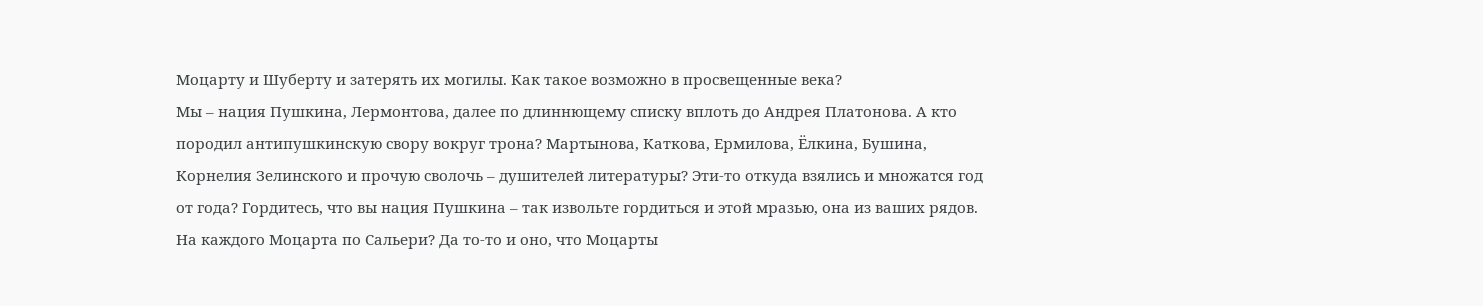Моцарту и Шуберту и затерять их могилы. Как такое возможно в просвещенные века?
Мы – нация Пушкина, Лермонтова, далее по длиннющему списку вплоть до Андрея Платонова. А кто породил антипушкинскую свору вокруг трона? Мартынова, Каткова, Ермилова, Ёлкина, Бушина, Корнелия Зелинского и прочую сволочь – душителей литературы? Эти-то откуда взялись и множатся год от года? Гордитесь, что вы нация Пушкина – так извольте гордиться и этой мразью, она из ваших рядов.
На каждого Моцарта по Сальери? Да то-то и оно, что Моцарты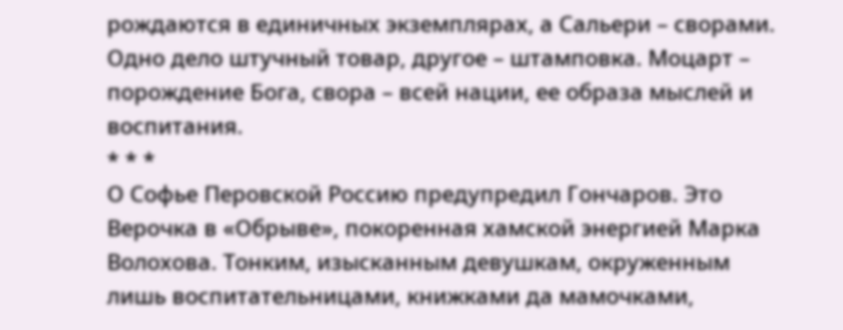рождаются в единичных экземплярах, а Сальери – сворами. Одно дело штучный товар, другое – штамповка. Моцарт – порождение Бога, свора – всей нации, ее образа мыслей и воспитания.
* * *
О Софье Перовской Россию предупредил Гончаров. Это Верочка в «Обрыве», покоренная хамской энергией Марка Волохова. Тонким, изысканным девушкам, окруженным лишь воспитательницами, книжками да мамочками,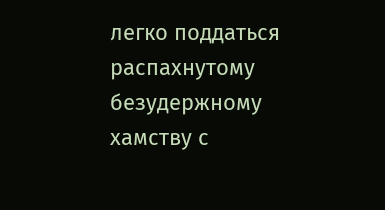легко поддаться распахнутому безудержному хамству с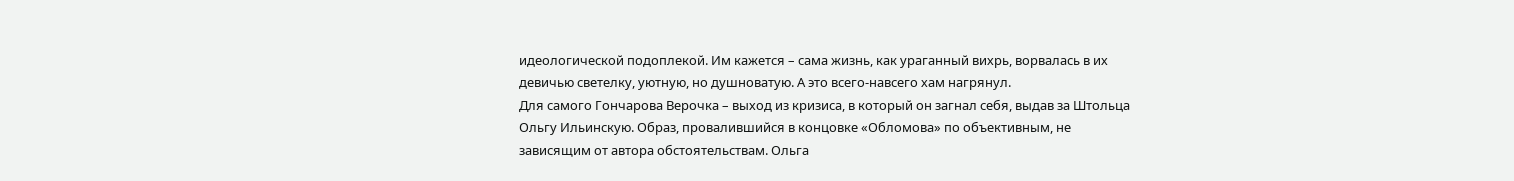идеологической подоплекой. Им кажется – сама жизнь, как ураганный вихрь, ворвалась в их девичью светелку, уютную, но душноватую. А это всего-навсего хам нагрянул.
Для самого Гончарова Верочка – выход из кризиса, в который он загнал себя, выдав за Штольца Ольгу Ильинскую. Образ, провалившийся в концовке «Обломова» по объективным, не зависящим от автора обстоятельствам. Ольга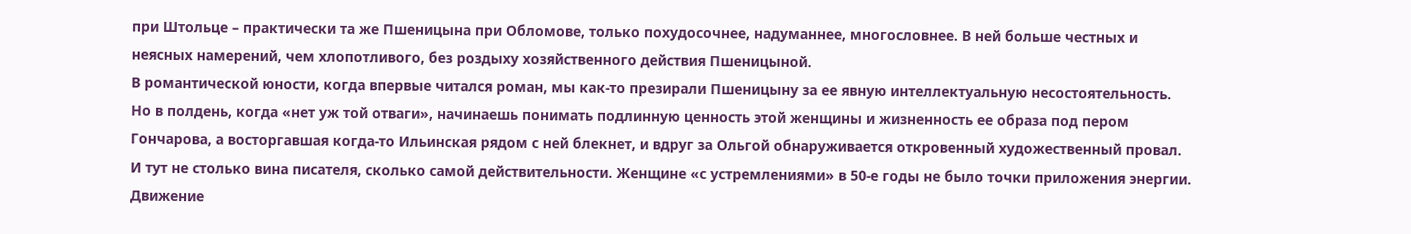при Штольце – практически та же Пшеницына при Обломове, только похудосочнее, надуманнее, многословнее. В ней больше честных и неясных намерений, чем хлопотливого, без роздыху хозяйственного действия Пшеницыной.
В романтической юности, когда впервые читался роман, мы как-то презирали Пшеницыну за ее явную интеллектуальную несостоятельность. Но в полдень, когда «нет уж той отваги», начинаешь понимать подлинную ценность этой женщины и жизненность ее образа под пером Гончарова, а восторгавшая когда-то Ильинская рядом с ней блекнет, и вдруг за Ольгой обнаруживается откровенный художественный провал.
И тут не столько вина писателя, сколько самой действительности. Женщине «с устремлениями» в 50-е годы не было точки приложения энергии. Движение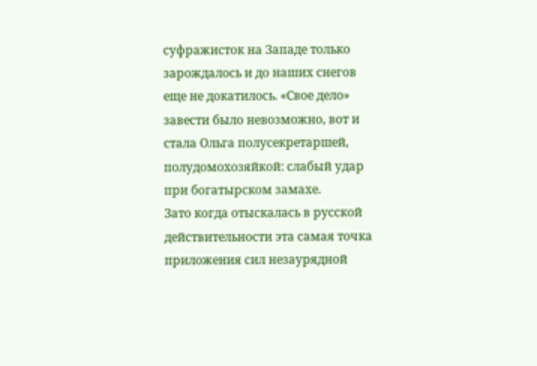суфражисток на Западе только зарождалось и до наших снегов еще не докатилось. «Свое дело» завести было невозможно, вот и стала Ольга полусекретаршей, полудомохозяйкой: слабый удар при богатырском замахе.
Зато когда отыскалась в русской действительности эта самая точка приложения сил незаурядной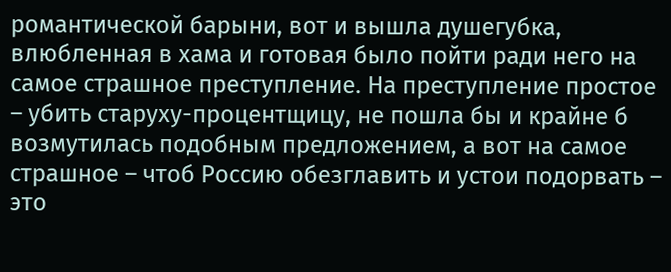романтической барыни, вот и вышла душегубка, влюбленная в хама и готовая было пойти ради него на самое страшное преступление. На преступление простое – убить старуху-процентщицу, не пошла бы и крайне б возмутилась подобным предложением, а вот на самое страшное – чтоб Россию обезглавить и устои подорвать – это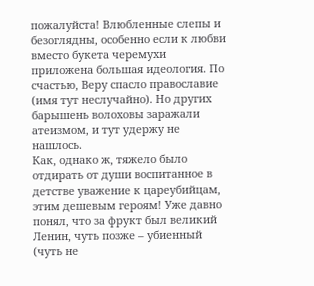пожалуйста! Влюбленные слепы и безоглядны, особенно если к любви вместо букета черемухи приложена большая идеология. По счастью, Веру спасло православие (имя тут неслучайно). Но других барышень волоховы заражали атеизмом, и тут удержу не нашлось.
Как, однако ж, тяжело было отдирать от души воспитанное в детстве уважение к цареубийцам, этим дешевым героям! Уже давно понял, что за фрукт был великий Ленин, чуть позже – убиенный (чуть не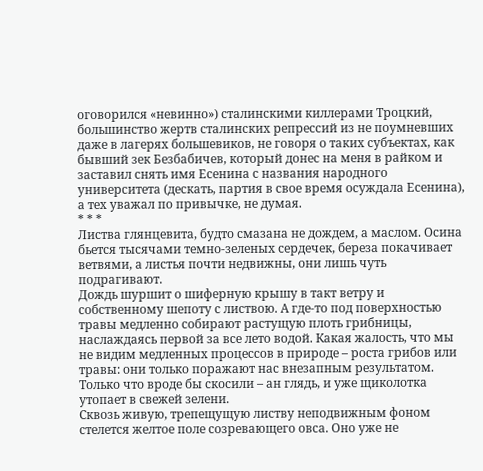оговорился «невинно») сталинскими киллерами Троцкий, большинство жертв сталинских репрессий из не поумневших даже в лагерях большевиков, не говоря о таких субъектах, как бывший зек Безбабичев, который донес на меня в райком и заставил снять имя Есенина с названия народного университета (дескать, партия в свое время осуждала Есенина), а тех уважал по привычке, не думая.
* * *
Листва глянцевита, будто смазана не дождем, а маслом. Осина бьется тысячами темно-зеленых сердечек, береза покачивает ветвями, а листья почти недвижны, они лишь чуть подрагивают.
Дождь шуршит о шиферную крышу в такт ветру и собственному шепоту с листвою. А где-то под поверхностью травы медленно собирают растущую плоть грибницы, наслаждаясь первой за все лето водой. Какая жалость, что мы не видим медленных процессов в природе – роста грибов или травы: они только поражают нас внезапным результатом. Только что вроде бы скосили – ан глядь, и уже щиколотка утопает в свежей зелени.
Сквозь живую, трепещущую листву неподвижным фоном стелется желтое поле созревающего овса. Оно уже не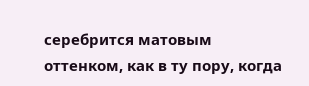серебрится матовым оттенком, как в ту пору, когда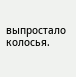выпростало колосья.